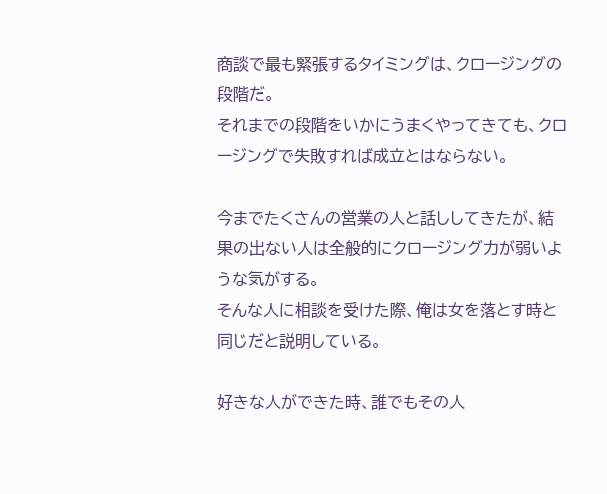商談で最も緊張するタイミングは、クロージングの段階だ。
それまでの段階をいかにうまくやってきても、クロージングで失敗すれば成立とはならない。

今までたくさんの営業の人と話ししてきたが、結果の出ない人は全般的にクロージング力が弱いような気がする。
そんな人に相談を受けた際、俺は女を落とす時と同じだと説明している。

好きな人ができた時、誰でもその人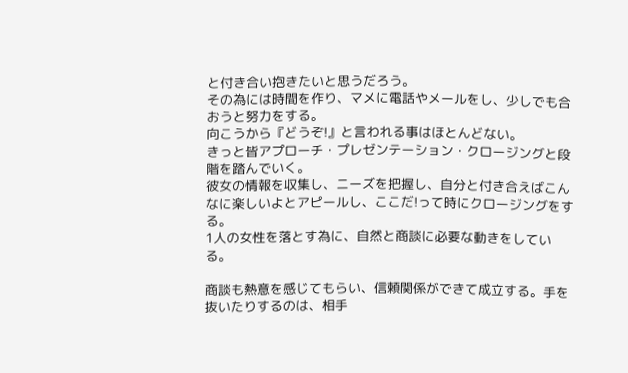と付き合い抱きたいと思うだろう。
その為には時間を作り、マメに電話やメールをし、少しでも合おうと努力をする。
向こうから『どうぞ!』と言われる事はほとんどない。
きっと皆アプローチ・プレゼンテーション・クロージングと段階を踏んでいく。
彼女の情報を収集し、ニーズを把握し、自分と付き合えばこんなに楽しいよとアピールし、ここだ!って時にクロージングをする。
1人の女性を落とす為に、自然と商談に必要な動きをしている。

商談も熱意を感じてもらい、信頼関係ができて成立する。手を抜いたりするのは、相手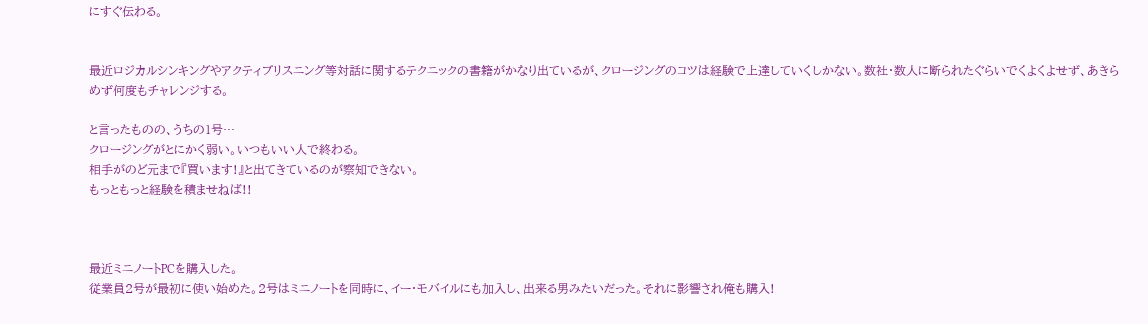にすぐ伝わる。


最近ロジカルシンキングやアクティブリスニング等対話に関するテクニックの書籍がかなり出ているが、クロージングのコツは経験で上達していくしかない。数社・数人に断られたぐらいでくよくよせず、あきらめず何度もチャレンジする。

と言ったものの、うちの1号…
クロージングがとにかく弱い。いつもいい人で終わる。
相手がのど元まで『買います!』と出てきているのが察知できない。
もっともっと経験を積ませねば!!



最近ミニノートPCを購入した。
従業員2号が最初に使い始めた。2号はミニノートを同時に、イー・モバイルにも加入し、出来る男みたいだった。それに影響され俺も購入!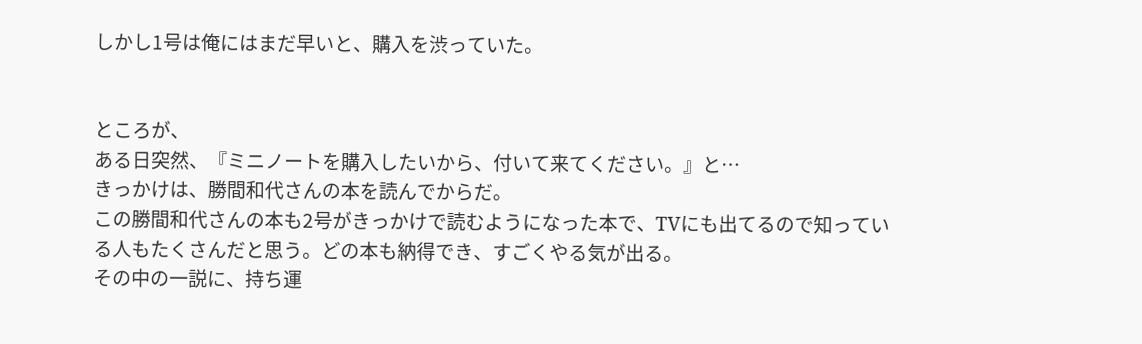しかし1号は俺にはまだ早いと、購入を渋っていた。


ところが、
ある日突然、『ミニノートを購入したいから、付いて来てください。』と…
きっかけは、勝間和代さんの本を読んでからだ。
この勝間和代さんの本も2号がきっかけで読むようになった本で、TVにも出てるので知っている人もたくさんだと思う。どの本も納得でき、すごくやる気が出る。
その中の一説に、持ち運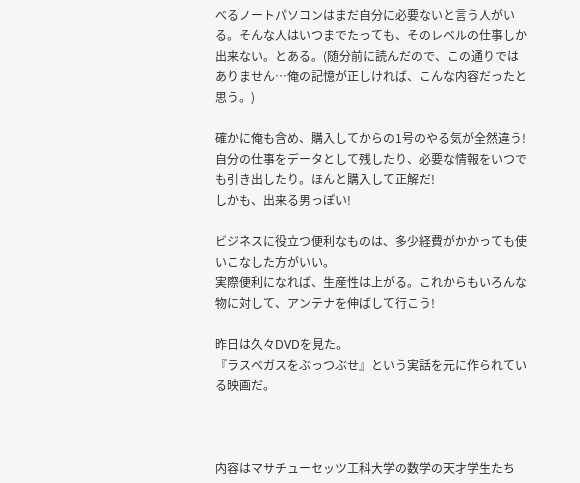べるノートパソコンはまだ自分に必要ないと言う人がいる。そんな人はいつまでたっても、そのレベルの仕事しか出来ない。とある。(随分前に読んだので、この通りではありません…俺の記憶が正しければ、こんな内容だったと思う。)

確かに俺も含め、購入してからの1号のやる気が全然違う!
自分の仕事をデータとして残したり、必要な情報をいつでも引き出したり。ほんと購入して正解だ!
しかも、出来る男っぽい!

ビジネスに役立つ便利なものは、多少経費がかかっても使いこなした方がいい。
実際便利になれば、生産性は上がる。これからもいろんな物に対して、アンテナを伸ばして行こう!

昨日は久々DVDを見た。
『ラスベガスをぶっつぶせ』という実話を元に作られている映画だ。



内容はマサチューセッツ工科大学の数学の天才学生たち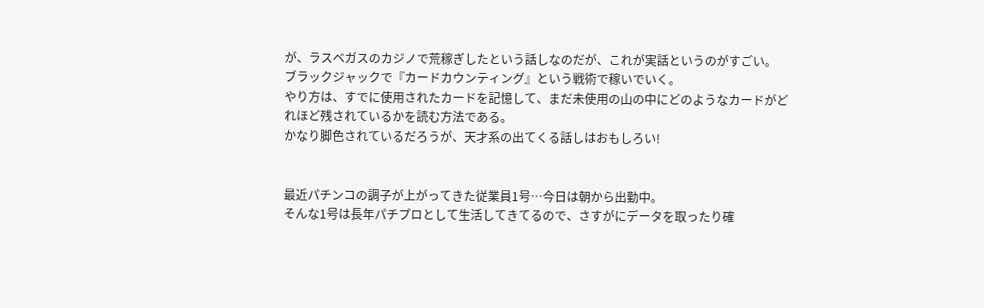が、ラスベガスのカジノで荒稼ぎしたという話しなのだが、これが実話というのがすごい。
ブラックジャックで『カードカウンティング』という戦術で稼いでいく。
やり方は、すでに使用されたカードを記憶して、まだ未使用の山の中にどのようなカードがどれほど残されているかを読む方法である。
かなり脚色されているだろうが、天才系の出てくる話しはおもしろい!


最近パチンコの調子が上がってきた従業員1号…今日は朝から出勤中。
そんな1号は長年パチプロとして生活してきてるので、さすがにデータを取ったり確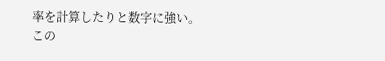率を計算したりと数字に強い。
この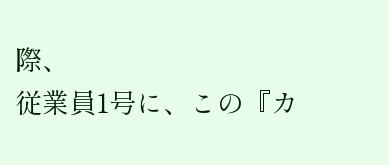際、
従業員1号に、この『カ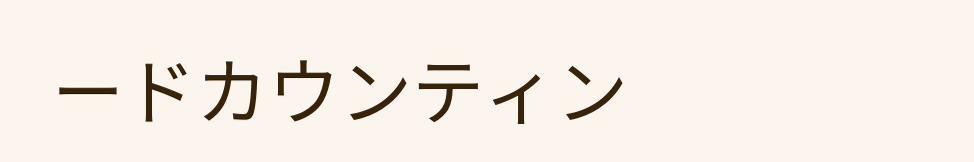ードカウンティン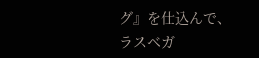グ』を仕込んで、ラスベガ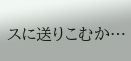スに送りこむか…